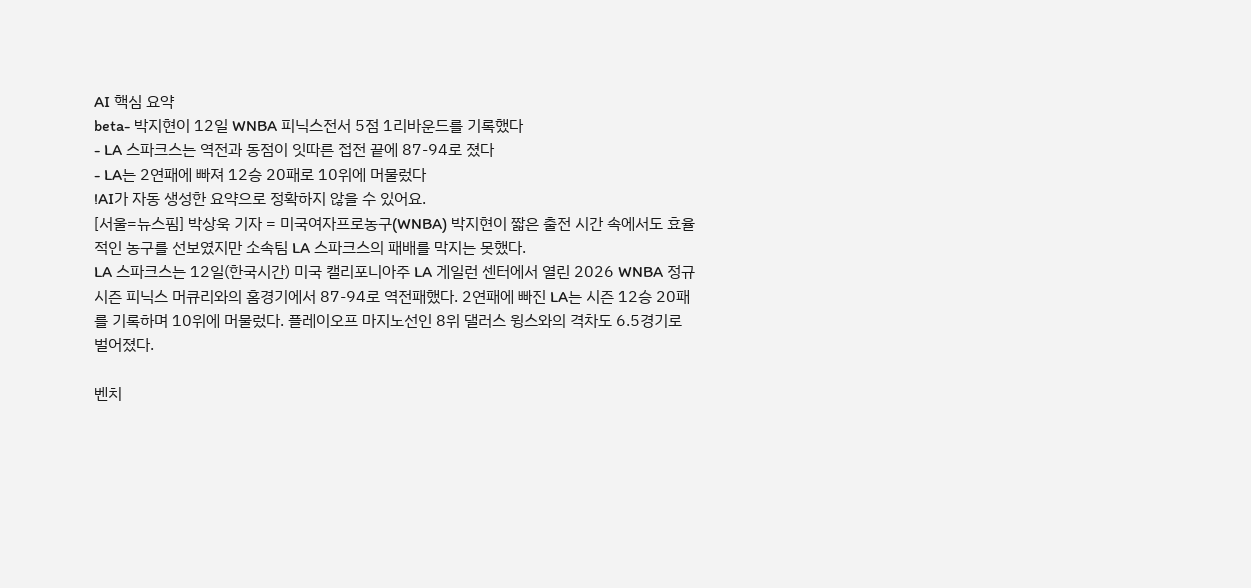AI 핵심 요약
beta- 박지현이 12일 WNBA 피닉스전서 5점 1리바운드를 기록했다
- LA 스파크스는 역전과 동점이 잇따른 접전 끝에 87-94로 졌다
- LA는 2연패에 빠져 12승 20패로 10위에 머물렀다
!AI가 자동 생성한 요약으로 정확하지 않을 수 있어요.
[서울=뉴스핌] 박상욱 기자 = 미국여자프로농구(WNBA) 박지현이 짧은 출전 시간 속에서도 효율적인 농구를 선보였지만 소속팀 LA 스파크스의 패배를 막지는 못했다.
LA 스파크스는 12일(한국시간) 미국 캘리포니아주 LA 게일런 센터에서 열린 2026 WNBA 정규시즌 피닉스 머큐리와의 홈경기에서 87-94로 역전패했다. 2연패에 빠진 LA는 시즌 12승 20패를 기록하며 10위에 머물렀다. 플레이오프 마지노선인 8위 댈러스 윙스와의 격차도 6.5경기로 벌어졌다.

벤치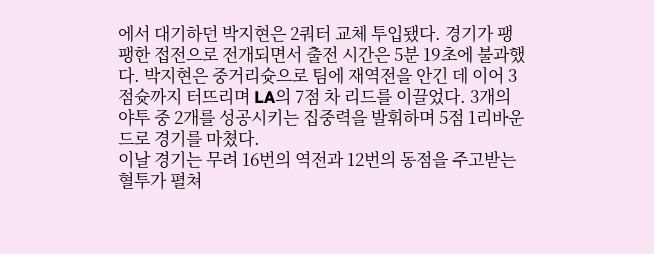에서 대기하던 박지현은 2쿼터 교체 투입됐다. 경기가 팽팽한 접전으로 전개되면서 출전 시간은 5분 19초에 불과했다. 박지현은 중거리슛으로 팀에 재역전을 안긴 데 이어 3점슛까지 터뜨리며 LA의 7점 차 리드를 이끌었다. 3개의 야투 중 2개를 성공시키는 집중력을 발휘하며 5점 1리바운드로 경기를 마쳤다.
이날 경기는 무려 16번의 역전과 12번의 동점을 주고받는 혈투가 펼쳐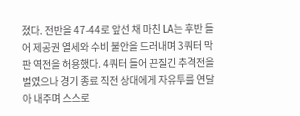졌다. 전반을 47-44로 앞선 채 마친 LA는 후반 들어 제공권 열세와 수비 불안을 드러내며 3쿼터 막판 역전을 허용했다. 4쿼터 들어 끈질긴 추격전을 벌였으나 경기 종료 직전 상대에게 자유투를 연달아 내주며 스스로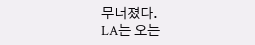무너졌다.
LA는 오는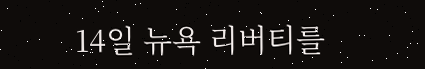14일 뉴욕 리버티를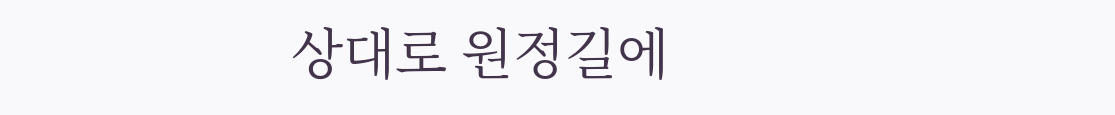상대로 원정길에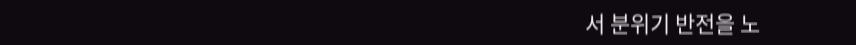서 분위기 반전을 노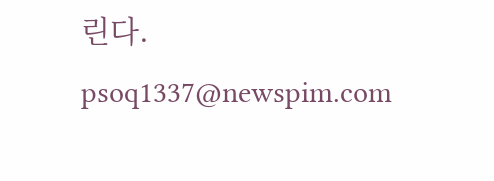린다.
psoq1337@newspim.com